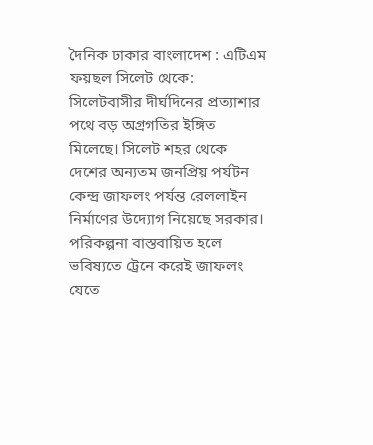দৈনিক ঢাকার বাংলাদেশ : এটিএম ফয়ছল সিলেট থেকে: সিলেটবাসীর দীর্ঘদিনের প্রত্যাশার পথে বড় অগ্রগতির ইঙ্গিত মিলেছে। সিলেট শহর থেকে দেশের অন্যতম জনপ্রিয় পর্যটন কেন্দ্র জাফলং পর্যন্ত রেললাইন নির্মাণের উদ্যোগ নিয়েছে সরকার। পরিকল্পনা বাস্তবায়িত হলে ভবিষ্যতে ট্রেনে করেই জাফলং যেতে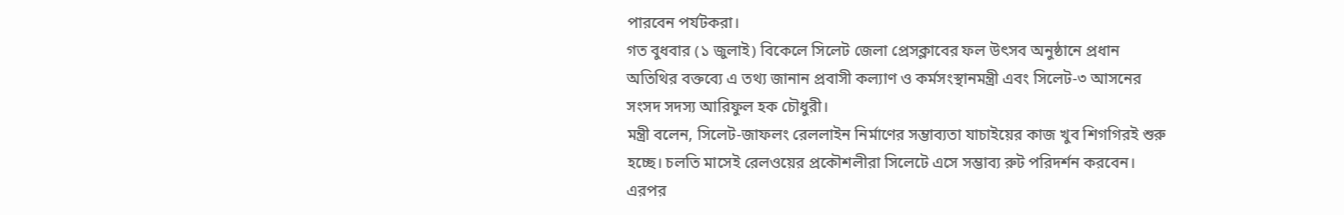পারবেন পর্যটকরা।
গত বুধবার (১ জুলাই) বিকেলে সিলেট জেলা প্রেসক্লাবের ফল উৎসব অনুষ্ঠানে প্রধান অতিথির বক্তব্যে এ তথ্য জানান প্রবাসী কল্যাণ ও কর্মসংস্থানমন্ত্রী এবং সিলেট-৩ আসনের সংসদ সদস্য আরিফুল হক চৌধুরী।
মন্ত্রী বলেন, সিলেট-জাফলং রেললাইন নির্মাণের সম্ভাব্যতা যাচাইয়ের কাজ খুব শিগগিরই শুরু হচ্ছে। চলতি মাসেই রেলওয়ের প্রকৌশলীরা সিলেটে এসে সম্ভাব্য রুট পরিদর্শন করবেন। এরপর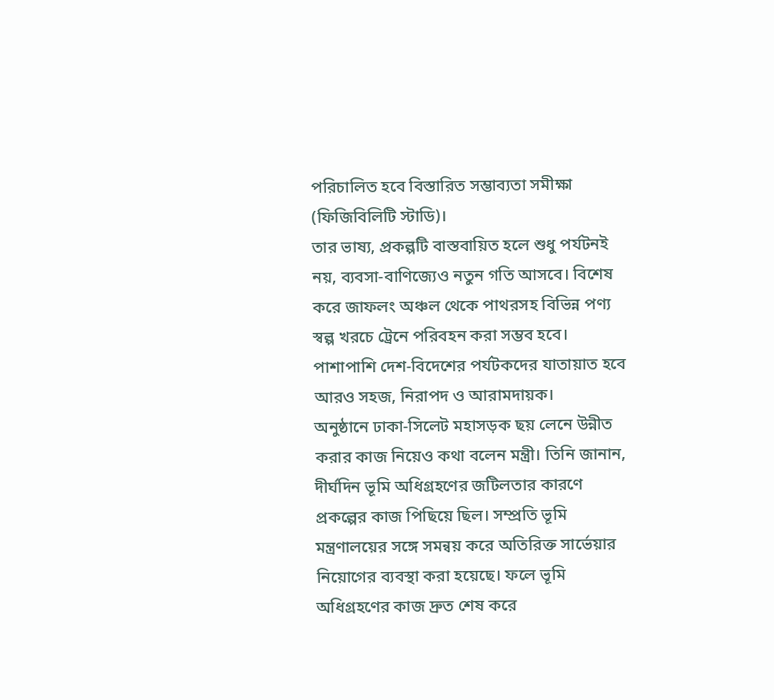পরিচালিত হবে বিস্তারিত সম্ভাব্যতা সমীক্ষা (ফিজিবিলিটি স্টাডি)।
তার ভাষ্য, প্রকল্পটি বাস্তবায়িত হলে শুধু পর্যটনই নয়, ব্যবসা-বাণিজ্যেও নতুন গতি আসবে। বিশেষ করে জাফলং অঞ্চল থেকে পাথরসহ বিভিন্ন পণ্য স্বল্প খরচে ট্রেনে পরিবহন করা সম্ভব হবে। পাশাপাশি দেশ-বিদেশের পর্যটকদের যাতায়াত হবে আরও সহজ, নিরাপদ ও আরামদায়ক।
অনুষ্ঠানে ঢাকা-সিলেট মহাসড়ক ছয় লেনে উন্নীত করার কাজ নিয়েও কথা বলেন মন্ত্রী। তিনি জানান, দীর্ঘদিন ভূমি অধিগ্রহণের জটিলতার কারণে প্রকল্পের কাজ পিছিয়ে ছিল। সম্প্রতি ভূমি মন্ত্রণালয়ের সঙ্গে সমন্বয় করে অতিরিক্ত সার্ভেয়ার নিয়োগের ব্যবস্থা করা হয়েছে। ফলে ভূমি অধিগ্রহণের কাজ দ্রুত শেষ করে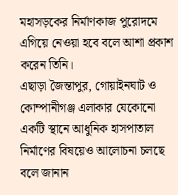মহাসড়কের নির্মাণকাজ পুরোদমে এগিয়ে নেওয়া হবে বলে আশা প্রকাশ করেন তিনি।
এছাড়া জৈন্তাপুর, গোয়াইনঘাট ও কোম্পানীগঞ্জ এলাকার যেকোনো একটি স্থানে আধুনিক হাসপাতাল নির্মাণের বিষয়েও আলোচনা চলছে বলে জানান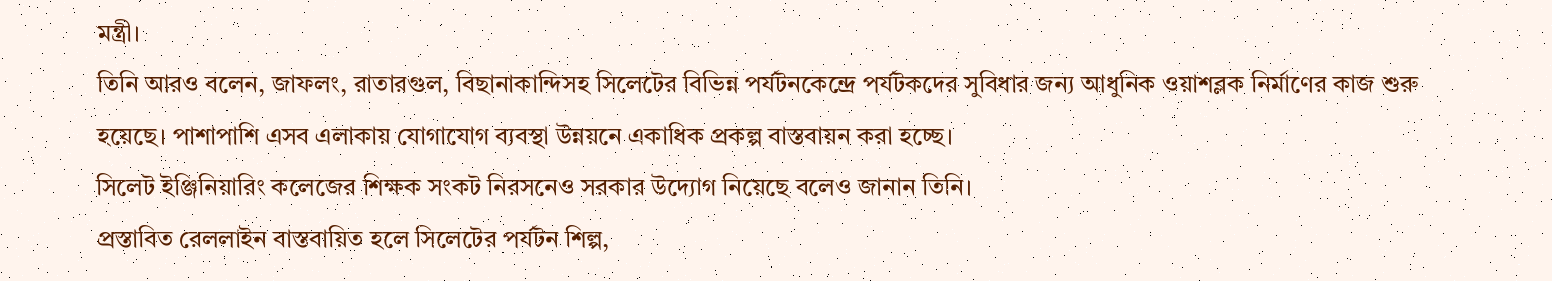মন্ত্রী।
তিনি আরও বলেন, জাফলং, রাতারগুল, বিছানাকান্দিসহ সিলেটের বিভিন্ন পর্যটনকেন্দ্রে পর্যটকদের সুবিধার জন্য আধুনিক ওয়াশব্লক নির্মাণের কাজ শুরু হয়েছে। পাশাপাশি এসব এলাকায় যোগাযোগ ব্যবস্থা উন্নয়নে একাধিক প্রকল্প বাস্তবায়ন করা হচ্ছে।
সিলেট ইঞ্জিনিয়ারিং কলেজের শিক্ষক সংকট নিরসনেও সরকার উদ্যোগ নিয়েছে বলেও জানান তিনি।
প্রস্তাবিত রেললাইন বাস্তবায়িত হলে সিলেটের পর্যটন শিল্প,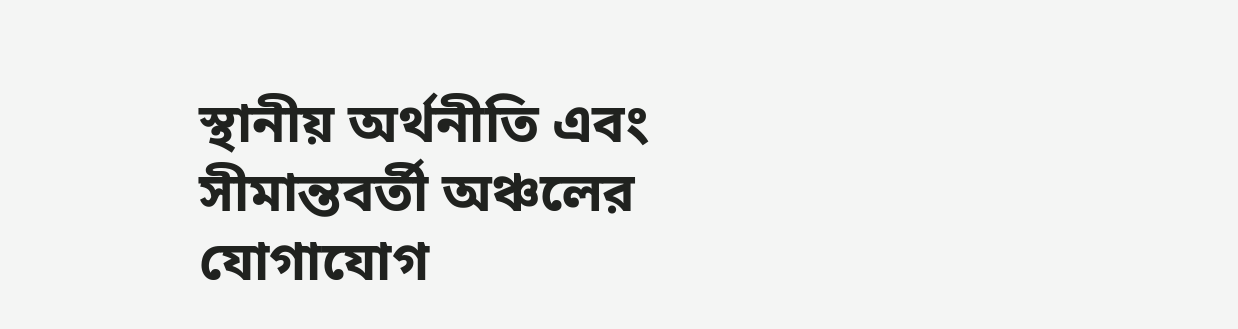স্থানীয় অর্থনীতি এবং সীমান্তবর্তী অঞ্চলের যোগাযোগ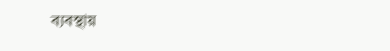ব্যবস্থায়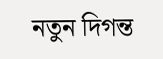নতুন দিগন্ত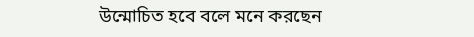উন্মোচিত হবে বলে মনে করছেন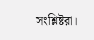সংশ্লিষ্টরা।